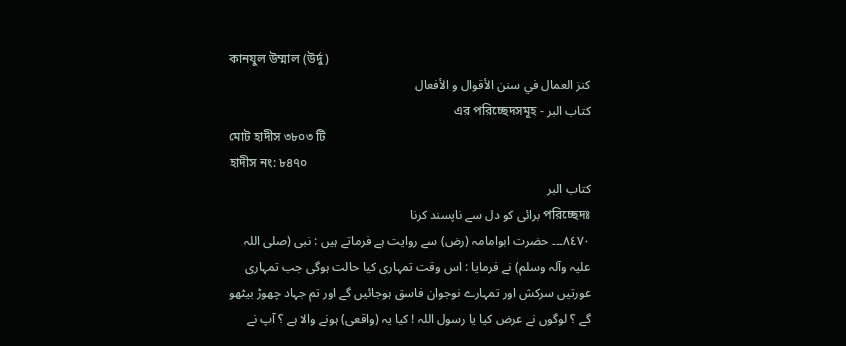কানযুল উম্মাল (উর্দু)
كنز العمال في سنن الأقوال و الأفعال
کتاب البر - এর পরিচ্ছেদসমূহ
মোট হাদীস ৩৮০৩ টি
হাদীস নং: ৮৪৭০
کتاب البر
পরিচ্ছেদঃ برائی کو دل سے ناپسند کرنا
٨٤٧٠۔۔۔ حضرت ابوامامہ (رض) سے روایت ہے فرماتے ہیں : نبی (صلی اللہ علیہ وآلہ وسلم) نے فرمایا : اس وقت تمہاری کیا حالت ہوگی جب تمہاری عورتیں سرکش اور تمہارے نوجوان فاسق ہوجائیں گے اور تم جہاد چھوڑ بیٹھو گے ؟ لوگوں نے عرض کیا یا رسول اللہ ! کیا یہ (واقعی) ہونے والا ہے ؟ آپ نے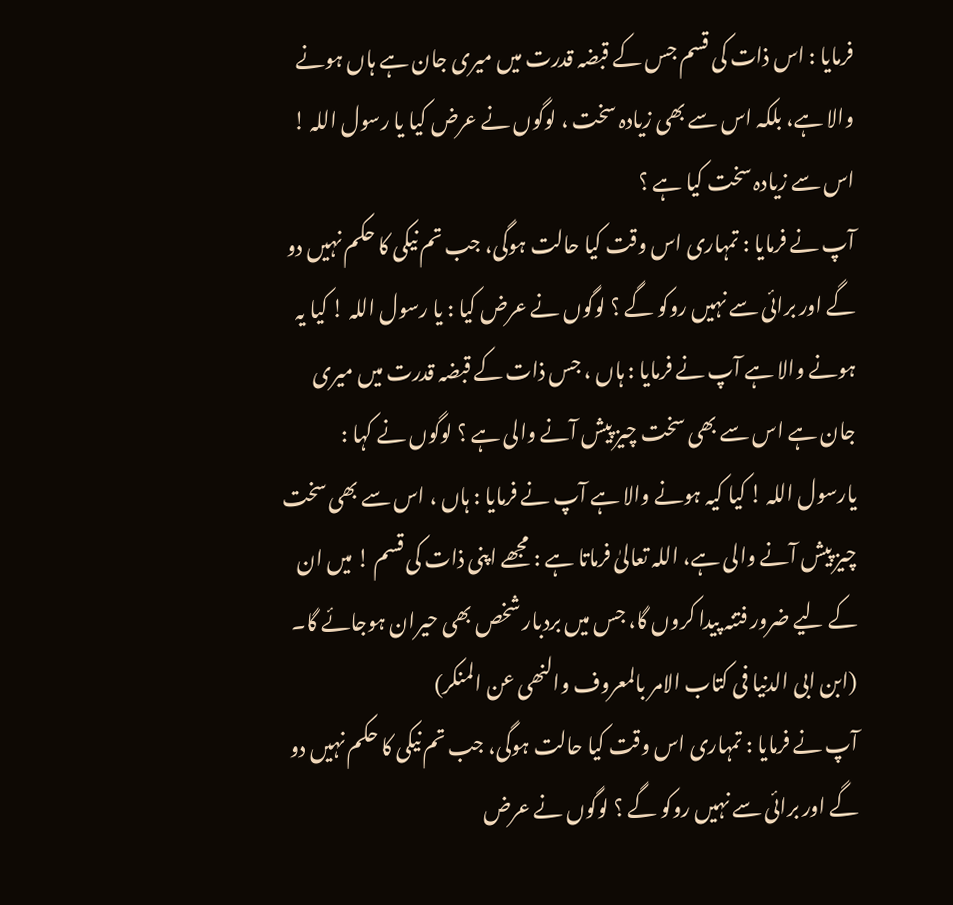فرمایا : اس ذات کی قسم جس کے قبضہ قدرت میں میری جان ہے ہاں ہونے والا ہے، بلکہ اس سے بھی زیادہ سخت ، لوگوں نے عرض کیا یا رسول اللہ ! اس سے زیادہ سخت کیا ہے ؟
آپ نے فرمایا : تمہاری اس وقت کیا حالت ہوگی، جب تم نیکی کا حکم نہیں دو گے اور برائی سے نہیں روکو گے ؟ لوگوں نے عرض کیا : یا رسول اللہ ! کیا یہ ہونے والا ہے آپ نے فرمایا : ہاں ، جس ذات کے قبضہ قدرت میں میری جان ہے اس سے بھی سخت چیز پیش آنے والی ہے ؟ لوگوں نے کہا : یارسول اللہ ! کیا کیہ ہونے والا ہے آپ نے فرمایا : ہاں ، اس سے بھی سخت چیز پیش آنے والی ہے، اللہ تعالیٰ فرماتا ہے : مجھے اپنی ذات کی قسم ! میں ان کے لیے ضرور فتنہ پیدا کروں گا، جس میں بردبار شخص بھی حیران ہوجائے گا۔ (ابن ابی الدنیا فی کتاب الامر بالمعروف والنھی عن المنکر)
آپ نے فرمایا : تمہاری اس وقت کیا حالت ہوگی، جب تم نیکی کا حکم نہیں دو گے اور برائی سے نہیں روکو گے ؟ لوگوں نے عرض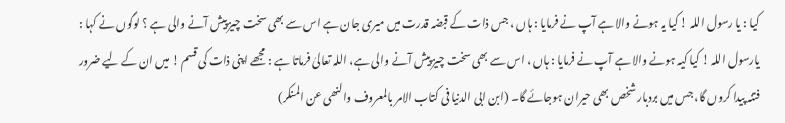کیا : یا رسول اللہ ! کیا یہ ہونے والا ہے آپ نے فرمایا : ہاں ، جس ذات کے قبضہ قدرت میں میری جان ہے اس سے بھی سخت چیز پیش آنے والی ہے ؟ لوگوں نے کہا : یارسول اللہ ! کیا کیہ ہونے والا ہے آپ نے فرمایا : ہاں ، اس سے بھی سخت چیز پیش آنے والی ہے، اللہ تعالیٰ فرماتا ہے : مجھے اپنی ذات کی قسم ! میں ان کے لیے ضرور فتنہ پیدا کروں گا، جس میں بردبار شخص بھی حیران ہوجائے گا۔ (ابن ابی الدنیا فی کتاب الامر بالمعروف والنھی عن المنکر)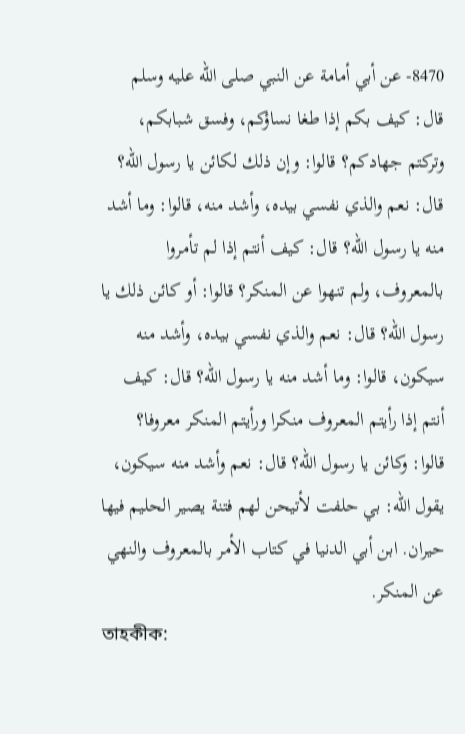8470- عن أبي أمامة عن النبي صلى الله عليه وسلم قال: كيف بكم إذا طغا نساؤكم، وفسق شبابكم، وتركتم جهادكم؟ قالوا: وإن ذلك لكائن يا رسول الله؟ قال: نعم والذي نفسي بيده، وأشد منه، قالوا: وما أشد منه يا رسول الله؟ قال: كيف أنتم إذا لم تأمروا بالمعروف، ولم تنهوا عن المنكر؟ قالوا: أو كائن ذلك يا رسول الله؟ قال: نعم والذي نفسي بيده، وأشد منه سيكون، قالوا: وما أشد منه يا رسول الله؟ قال: كيف أنتم إذا رأيتم المعروف منكرا ورأيتم المنكر معروفا؟ قالوا: وكائن يا رسول الله؟ قال: نعم وأشد منه سيكون، يقول الله: بي حلفت لأتيحن لهم فتنة يصير الحليم فيها حيران. ابن أبي الدنيا في كتاب الأمر بالمعروف والنهي عن المنكر.
তাহকীক: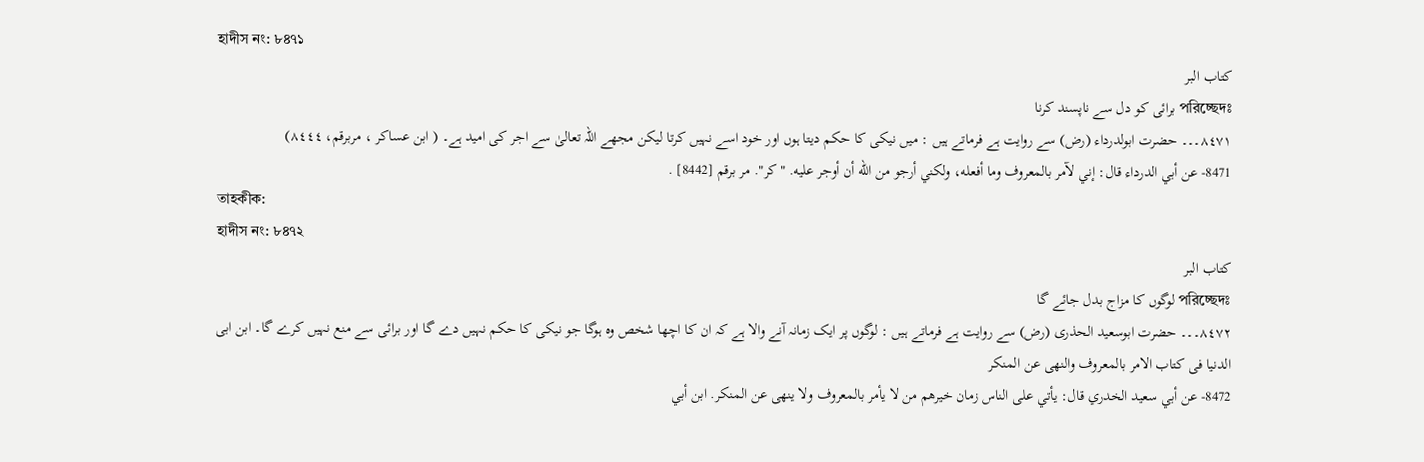হাদীস নং: ৮৪৭১
کتاب البر
পরিচ্ছেদঃ برائی کو دل سے ناپسند کرنا
٨٤٧١۔۔۔ حضرت ابولدرداء (رض) سے روایت ہے فرماتے ہیں : میں نیکی کا حکم دیتا ہوں اور خود اسے نہیں کرتا لیکن مجھے اللہ تعالیٰ سے اجر کی امید ہے۔ ( ابن عساکر ، مربرقم، ٨٤٤٤)
8471- عن أبي الدرداء قال: إني لآمر بالمعروف وما أفعله، ولكني أرجو من الله أن أوجر عليه. "كر". مر برقم [8442] .
তাহকীক:
হাদীস নং: ৮৪৭২
کتاب البر
পরিচ্ছেদঃ لوگوں کا مزاج بدل جائے گا
٨٤٧٢۔۔۔ حضرت ابوسعید الحذری (رض) سے روایت ہے فرماتے ہیں : لوگوں پر ایک زمانہ آنے والا ہے کہ ان کا اچھا شخص وہ ہوگا جو نیکی کا حکم نہیں دے گا اور برائی سے منع نہیں کرے گا۔ ابن ابی الدنیا فی کتاب الامر بالمعروف والنھی عن المنکر
8472- عن أبي سعيد الخدري قال: يأتي على الناس زمان خيرهم من لا يأمر بالمعروف ولا ينهى عن المنكر. ابن أبي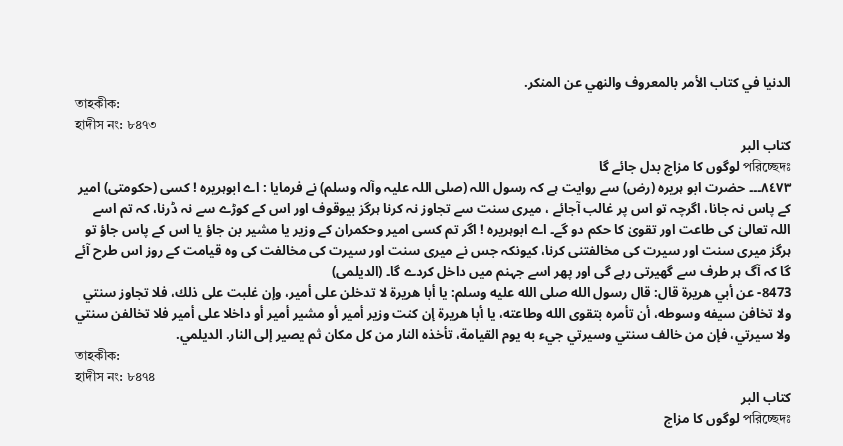الدنيا في كتاب الأمر بالمعروف والنهي عن المنكر.
তাহকীক:
হাদীস নং: ৮৪৭৩
کتاب البر
পরিচ্ছেদঃ لوگوں کا مزاج بدل جائے گا
٨٤٧٣۔۔۔ حضرت ابو ہریرہ (رض) سے روایت ہے کہ رسول اللہ (صلی اللہ علیہ وآلہ وسلم) نے فرمایا : اے ابوہریرہ ! کسی (حکومتی) امیر کے پاس نہ جانا، اگرچہ تو اس پر غالب آجائے ، میری سنت سے تجاوز نہ کرنا ہرگز بیوقوف اور اس کے کوڑے سے نہ ڈرنا، کہ تم اسے اللہ تعالیٰ کی طاعت اور تقویٰ کا حکم دو گے۔ اے ابوہریرہ ! اگر تم کسی امیر وحکمران کے وزیر یا مشیر بن جاؤ یا اس کے پاس جاؤ تو ہرگز میری سنت اور سیرت کی مخالفتنی کرنا، کیونکہ جس نے میری سنت اور سیرت کی مخالفت کی وہ قیامت کے روز اس طرح آئے گا کہ آگ ہر طرف سے گھیرتی رہے گی اور پھر اسے جہنم میں داخل کردے گا۔ (الدیلمی)
8473- عن أبي هريرة قال: قال رسول الله صلى الله عليه وسلم: يا أبا هريرة لا تدخلن على أمير، وإن غلبت على ذلك، فلا تجاوز سنتي ولا تخافن سيفه وسوطه، أن تأمره بتقوى الله وطاعته، يا أبا هريرة إن كنت وزير أمير أو مشير أمير أو داخلا على أمير فلا تخالفن سنتي ولا سيرتي، فإن من خالف سنتي وسيرتي جيء به يوم القيامة، تأخذه النار من كل مكان ثم يصير إلى النار. الديلمي.
তাহকীক:
হাদীস নং: ৮৪৭৪
کتاب البر
পরিচ্ছেদঃ لوگوں کا مزاج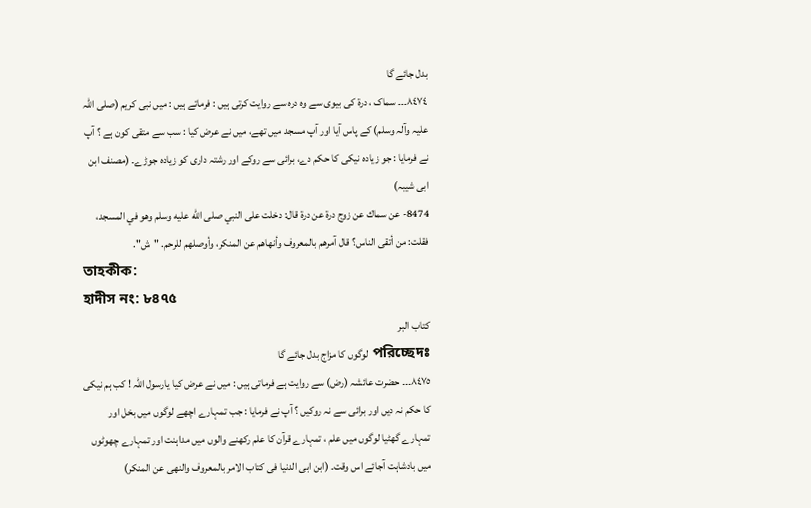بدل جائے گا
٨٤٧٤۔۔۔ سماک ، درۃ کی بیوی سے وہ درہ سے روایت کرتی ہیں : فرماتے ہیں : میں نبی کریم (صلی اللہ علیہ وآلہ وسلم) کے پاس آیا اور آپ مسجد میں تھے، میں نے عرض کیا : سب سے متقی کون ہے ؟ آپ نے فرمایا : جو زیادہ نیکی کا حکم دے، برائی سے روکے اور رشتہ داری کو زیادہ جوڑے۔ (مصنف ابن ابی شیبہ)
8474- عن سماك عن زوج درة عن درة قال: دخلت على النبي صلى الله عليه وسلم وهو في المسجد، فقلت: من أتقى الناس؟ قال آمرهم بالمعروف وأنهاهم عن المنكر، وأوصلهم للرحم. "ش".
তাহকীক:
হাদীস নং: ৮৪৭৫
کتاب البر
পরিচ্ছেদঃ لوگوں کا مزاج بدل جائے گا
٨٤٧٥۔۔۔ حضرت عائشہ (رض) سے روایت ہے فرماتی ہیں : میں نے عرض کیا یارسول اللہ ! کب ہم نیکی کا حکم نہ دیں اور برائی سے نہ روکیں ؟ آپ نے فرمایا : جب تمہارے اچھے لوگوں میں بخل اور تمہارے گھٹیا لوگوں میں علم ، تمہارے قرآن کا علم رکھنے والوں میں مداہنت اور تمہارے چھوٹوں میں بادشاہت آجائے اس وقت۔ (ابن ابی الدنیا فی کتاب الامر بالمعروف والنھی عن المنکر)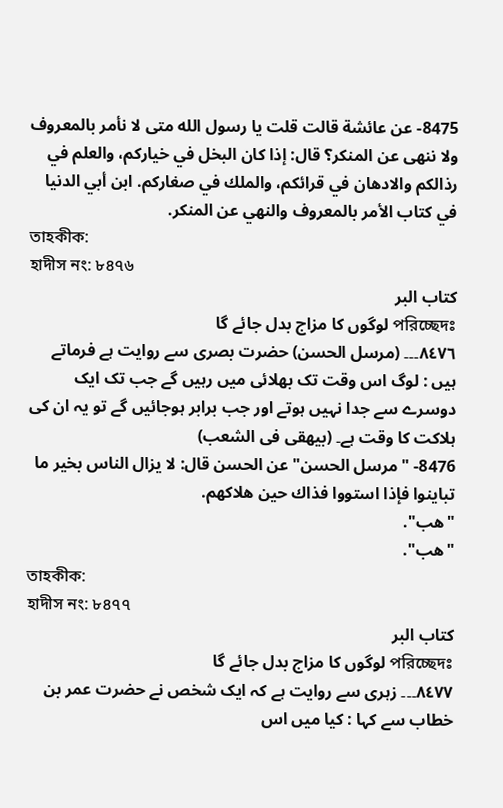8475- عن عائشة قالت قلت يا رسول الله متى لا نأمر بالمعروف ولا ننهى عن المنكر؟ قال: إذا كان البخل في خياركم، والعلم في رذالكم والادهان في قرائكم، والملك في صغاركم. ابن أبي الدنيا في كتاب الأمر بالمعروف والنهي عن المنكر.
তাহকীক:
হাদীস নং: ৮৪৭৬
کتاب البر
পরিচ্ছেদঃ لوگوں کا مزاج بدل جائے گا
٨٤٧٦۔۔۔ (مرسل الحسن) حضرت بصری سے روایت ہے فرماتے ہیں : لوگ اس وقت تک بھلائی میں رہیں گے جب تک ایک دوسرے سے جدا نہیں ہوتے اور جب برابر ہوجائیں گے تو یہ ان کی ہلاکت کا وقت ہے۔ (بیھقی فی الشعب)
8476- "مرسل الحسن" عن الحسن قال: لا يزال الناس بخير ما تباينوا فإذا استووا فذاك حين هلاكهم.
"هب".
"هب".
তাহকীক:
হাদীস নং: ৮৪৭৭
کتاب البر
পরিচ্ছেদঃ لوگوں کا مزاج بدل جائے گا
٨٤٧٧۔۔۔ زہری سے روایت ہے کہ ایک شخص نے حضرت عمر بن خطاب سے کہا : کیا میں اس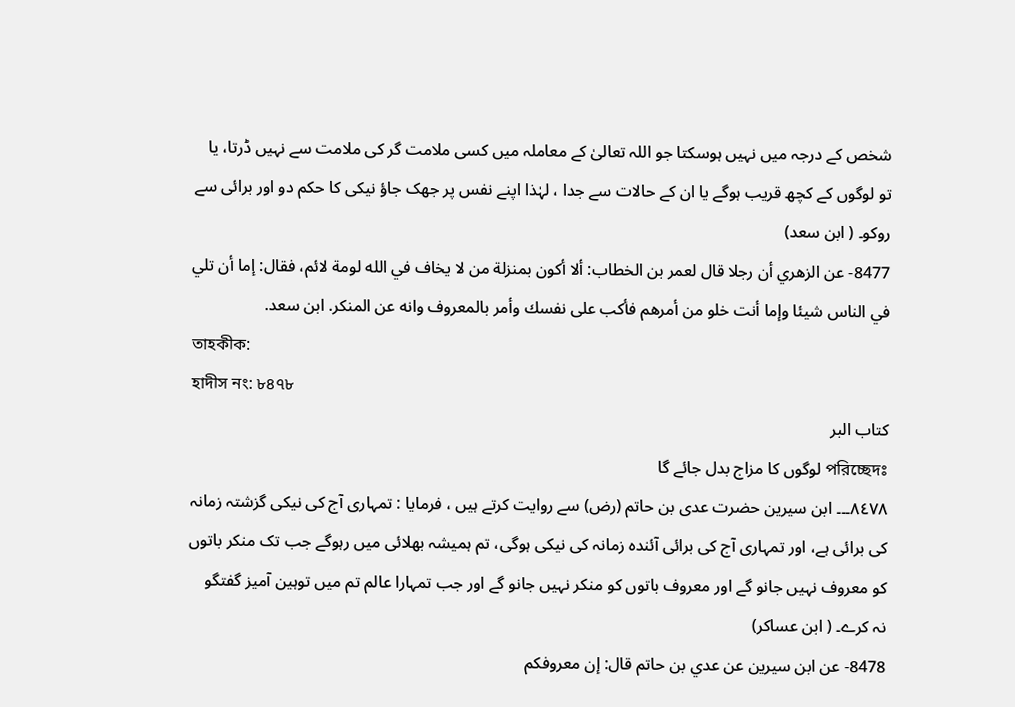شخص کے درجہ میں نہیں ہوسکتا جو اللہ تعالیٰ کے معاملہ میں کسی ملامت گر کی ملامت سے نہیں ڈرتا، یا تو لوگوں کے کچھ قریب ہوگے یا ان کے حالات سے جدا ، لہٰذا اپنے نفس پر جھک جاؤ نیکی کا حکم دو اور برائی سے روکو۔ ( ابن سعد)
8477- عن الزهري أن رجلا قال لعمر بن الخطاب: ألا أكون بمنزلة من لا يخاف في الله لومة لائم، فقال: إما أن تلي في الناس شيئا وإما أنت خلو من أمرهم فأكب على نفسك وأمر بالمعروف وانه عن المنكر. ابن سعد.
তাহকীক:
হাদীস নং: ৮৪৭৮
کتاب البر
পরিচ্ছেদঃ لوگوں کا مزاج بدل جائے گا
٨٤٧٨۔۔۔ ابن سیرین حضرت عدی بن حاتم (رض) سے روایت کرتے ہیں ، فرمایا : تمہاری آج کی نیکی گزشتہ زمانہ کی برائی ہے، اور تمہاری آج کی برائی آئندہ زمانہ کی نیکی ہوگی، تم ہمیشہ بھلائی میں رہوگے جب تک منکر باتوں کو معروف نہیں جانو گے اور معروف باتوں کو منکر نہیں جانو گے اور جب تمہارا عالم تم میں توہین آمیز گفتگو نہ کرے۔ ( ابن عساکر)
8478- عن ابن سيرين عن عدي بن حاتم قال: إن معروفكم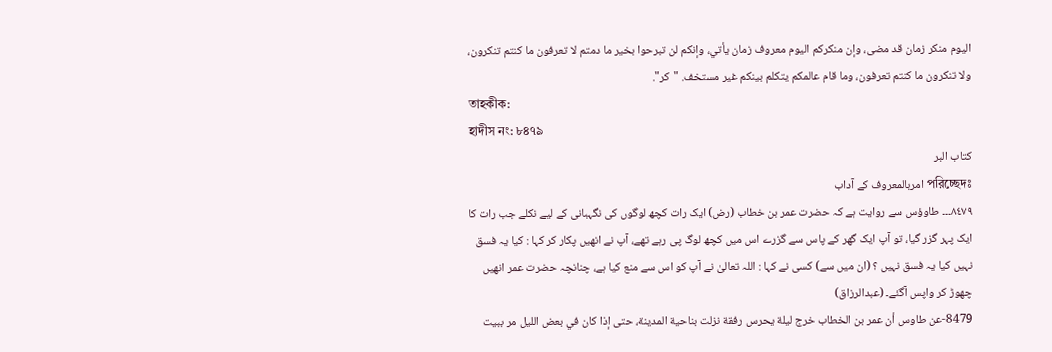اليوم منكر زمان قد مضى، وإن منكركم اليوم معروف زمان يأتي، وإنكم لن تبرحوا بخير ما دمتم لا تعرفون ما كنتم تنكرون، ولا تنكرون ما كنتم تعرفون، وما قام عالمكم يتكلم بينكم غير مستخف. "كر".
তাহকীক:
হাদীস নং: ৮৪৭৯
کتاب البر
পরিচ্ছেদঃ امربالمعروف کے آداب
٨٤٧٩۔۔۔ طاوؤس سے روایت ہے کہ حضرت عمر بن خطاب (رض) ایک رات کچھ لوگوں کی نگہبانی کے لیے نکلے جب رات کا ایک پہر گزر گیا، تو آپ ایک گھر کے پاس سے گزرے اس میں کچھ لوگ پی رہے تھے، آپ نے انھیں پکار کر کہا : کیا یہ فسق نہیں کیا یہ فسق نہیں ؟ (ان میں سے) کسی نے کہا : اللہ تعالیٰ نے آپ کو اس سے منع کیا ہے، چنانچہ حضرت عمر انھیں چھوڑ کر واپس آگئے۔ (عبدالرزاق)
8479-عن طاوس أن عمر بن الخطاب خرج ليلة يحرس رفقة نزلت بناحية المدينة، حتى إذا كان في بعض الليل مر ببيت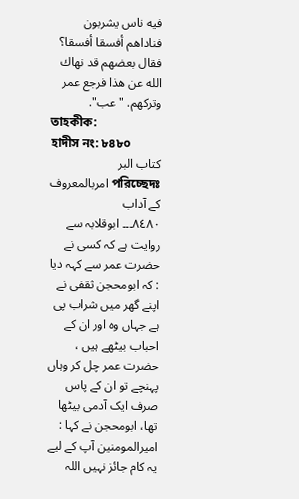فيه ناس يشربون فناداهم أفسقا أفسقا؟ فقال بعضهم قد نهاك الله عن هذا فرجع عمر وتركهم. "عب".
তাহকীক:
হাদীস নং: ৮৪৮০
کتاب البر
পরিচ্ছেদঃ امربالمعروف کے آداب
٨٤٨٠۔۔۔ ابوقلابہ سے روایت ہے کہ کسی نے حضرت عمر سے کہہ دیا : کہ ابومحجن ثقفی نے اپنے گھر میں شراب پی ہے جہاں وہ اور ان کے احباب بیٹھے ہیں ، حضرت عمر چل کر وہاں پہنچے تو ان کے پاس صرف ایک آدمی بیٹھا تھا، ابومحجن نے کہا : امیرالمومنین آپ کے لیے یہ کام جائز نہیں اللہ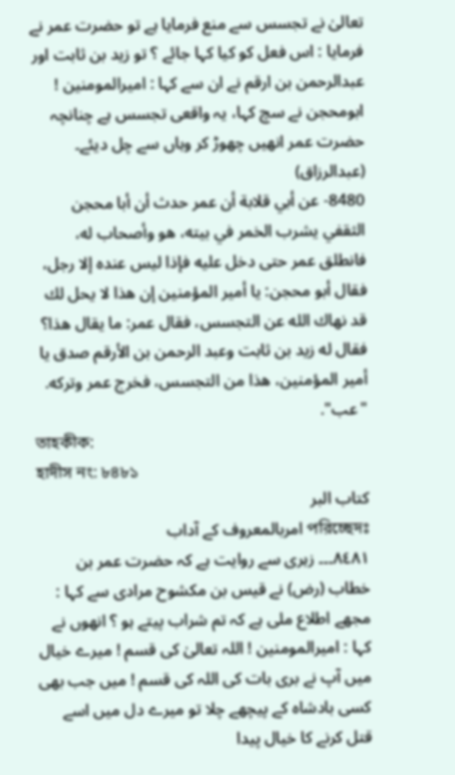تعالیٰ نے تجسس سے منع فرمایا ہے تو حضرت عمر نے فرمایا : اس فعل کو کیا کہا جائے ؟ تو زید بن ثابت اور عبدالرحمن بن ارقم نے ان سے کہا : امیرالمومنین ! ابومحجن نے سچ کہا، یہ واقعی تجسس ہے چنانچہ حضرت عمر انھیں چھوڑ کر وہاں سے چل دیئے۔ (عبدالرزاق)
8480- عن أبي قلابة أن عمر حدث أن أبا محجن الثقفي يشرب الخمر في بيته، هو وأصحاب له، فانطلق عمر حتى دخل عليه فإذا ليس عنده إلا رجل، فقال أبو محجن: يا أمير المؤمنين إن هذا لا يحل لك قد نهاك الله عن التجسس، فقال عمر: ما يقال هذا؟ فقال له زيد بن ثابت وعبد الرحمن بن الأرقم صدق يا أمير المؤمنين، هذا من التجسس، فخرج عمر وتركه. "عب".
তাহকীক:
হাদীস নং: ৮৪৮১
کتاب البر
পরিচ্ছেদঃ امربالمعروف کے آداب
٨٤٨١۔۔۔ زہری سے روایت ہے کہ حضرت عمر بن خطاب (رض) نے قیس بن مکشوح مرادی سے کہا : مجھے اطلاع ملی ہے کہ تم شراب پیتے ہو ؟ انھوں نے کہا : امیرالمومنین ! اللہ تعالیٰ کی قسم ! میرے خیال میں آپ نے بری بات کی اللہ کی قسم ! میں جب بھی کسی بادشاہ کے پیچھے چلا تو میرے دل میں اسے قتل کرنے کا خیال پیدا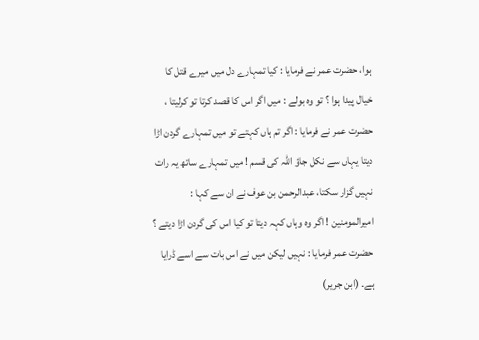ہوا، حضرت عمر نے فرمایا : کیا تمہارے دل میں میرے قتل کا خیال پیدا ہوا ؟ تو وہ بولے : میں اگر اس کا قصد کرتا تو کرلیتا ، حضرت عمر نے فرمایا : اگر تم ہاں کہتے تو میں تمہارے گردن اڑا دیتا یہاں سے نکل جاؤ اللہ کی قسم ! میں تمہارے ساتھ یہ رات نہیں گزار سکتا، عبدالرحمن بن عوف نے ان سے کہا :
امیرالمومنین ! اگر وہ وہاں کہہ دیتا تو کیا اس کی گردن اڑا دیتے ؟ حضرت عمر فرمایا : نہیں لیکن میں نے اس بات سے اسے ڈرایا ہے۔ (ابن جریر)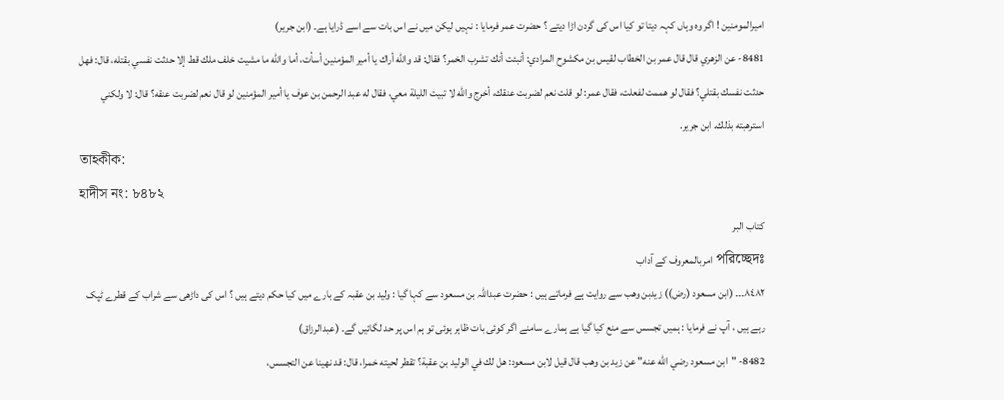امیرالمومنین ! اگر وہ وہاں کہہ دیتا تو کیا اس کی گردن اڑا دیتے ؟ حضرت عمر فرمایا : نہیں لیکن میں نے اس بات سے اسے ڈرایا ہے۔ (ابن جریر)
8481- عن الزهري قال قال عمر بن الخطاب لقيس بن مكشوح المرادي: أنبئت أنك تشرب الخمر؟ فقال: قد والله أراك يا أمير المؤمنين أسأت، أما والله ما مشيت خلف ملك قط إلا حدثت نفسي بقتله، قال: فهل حدثت نفسك بقتلي؟ فقال لو هممت لفعلت، فقال عمر: لو قلت نعم لضربت عنقك، أخرج والله لا تبيت الليلة معي، فقال له عبد الرحمن بن عوف يا أمير المؤمنين لو قال نعم لضربت عنقه؟ قال: لا ولكني استرهبته بذلك. ابن جرير.
তাহকীক:
হাদীস নং: ৮৪৮২
کتاب البر
পরিচ্ছেদঃ امربالمعروف کے آداب
٨٤٨٢۔۔۔ (ابن مسعود (رض)) زیدبن وھب سے روایت ہے فرماتے ہیں : حضرت عبداللہ بن مسعود سے کہا گیا : ولید بن عقبہ کے بارے میں کیا حکم دیتے ہیں ؟ اس کی داڑھی سے شراب کے قطرے ٹپک رہے ہیں ، آپ نے فرمایا : ہمیں تجسس سے منع کیا گیا ہے ہمارے سامنے اگر کوئی بات ظاہر ہوئی تو ہم اس پر حد لگائیں گے۔ (عبدالرزاق)
8482- "ابن مسعود رضي الله عنه" عن زيد بن وهب قال قيل لابن مسعود: هل لك في الوليد بن عقبة؟ تقطر لحيته خمرا، قال: قد نهينا عن التجسس،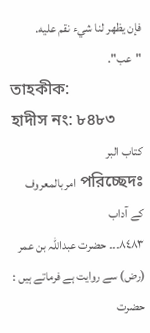فإن يظهر لنا شيء نقم عليه. "عب".
তাহকীক:
হাদীস নং: ৮৪৮৩
کتاب البر
পরিচ্ছেদঃ امربالمعروف کے آداب
٨٤٨٣۔۔۔ حضرت عبداللہ بن عمر (رض) سے روایت ہے فرماتے ہیں : حضرت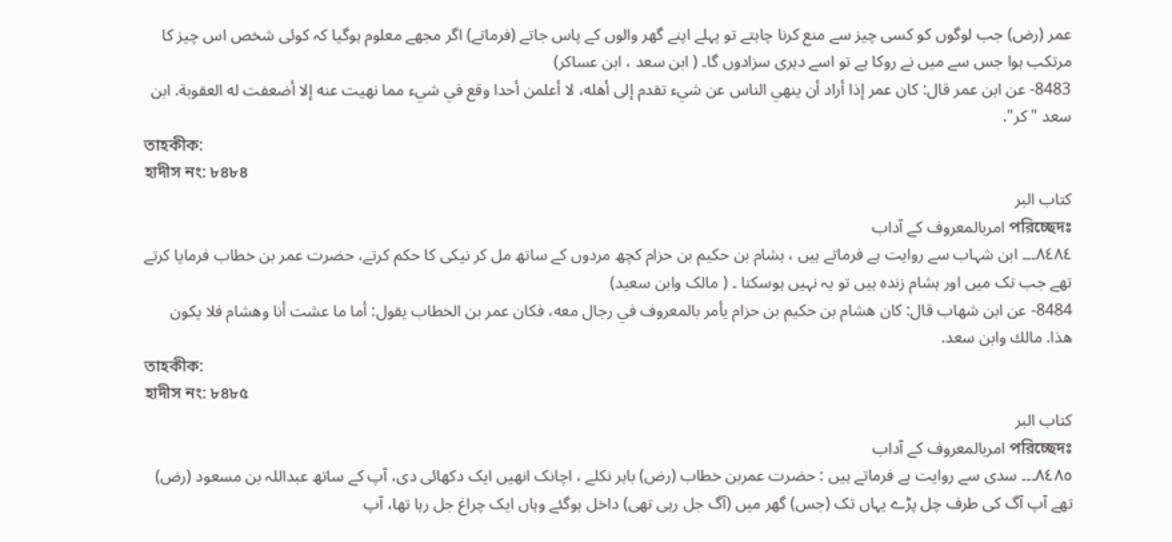عمر (رض) جب لوگوں کو کسی چیز سے منع کرنا چاہتے تو پہلے اپنے گھر والوں کے پاس جاتے (فرماتے) اگر مجھے معلوم ہوگیا کہ کوئی شخص اس چیز کا مرتکب ہوا جس سے میں نے روکا ہے تو اسے دہری سزادوں گا۔ ( ابن سعد ، ابن عساکر)
8483- عن ابن عمر قال: كان عمر إذا أراد أن ينهي الناس عن شيء تقدم إلى أهله، لا أعلمن أحدا وقع في شيء مما نهيت عنه إلا أضعفت له العقوبة. ابن سعد "كر".
তাহকীক:
হাদীস নং: ৮৪৮৪
کتاب البر
পরিচ্ছেদঃ امربالمعروف کے آداب
٨٤٨٤۔۔۔ ابن شہاب سے روایت ہے فرماتے ہیں ، ہشام بن حکیم بن حزام کچھ مردوں کے ساتھ مل کر نیکی کا حکم کرتے، حضرت عمر بن خطاب فرمایا کرتے تھے جب تک میں اور ہشام زندہ ہیں تو یہ نہیں ہوسکتا ۔ ( مالک وابن سعید)
8484- عن ابن شهاب قال: كان هشام بن حكيم بن حزام يأمر بالمعروف في رجال معه، فكان عمر بن الخطاب يقول: أما ما عشت أنا وهشام فلا يكون هذا. مالك وابن سعد.
তাহকীক:
হাদীস নং: ৮৪৮৫
کتاب البر
পরিচ্ছেদঃ امربالمعروف کے آداب
٨٤٨٥۔۔۔ سدی سے روایت ہے فرماتے ہیں : حضرت عمربن خطاب (رض) باہر نکلے ، اچانک انھیں ایک دکھائی دی، آپ کے ساتھ عبداللہ بن مسعود (رض) تھے آپ آگ کی طرف چل پڑے یہاں تک (جس) گھر میں (آگ جل رہی تھی) داخل ہوگئے وہاں ایک چراغ جل رہا تھا، آپ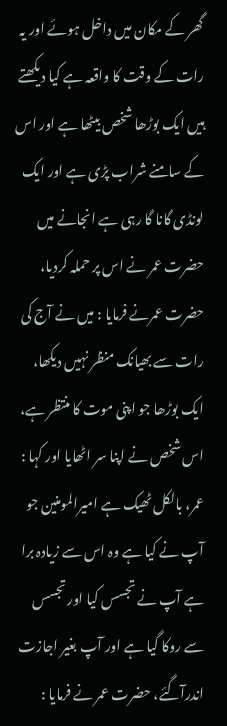گھر کے مکان میں داخل ہوئے اور یہ رات کے وقت کا واقعہ ہے کیا دیکھتے ہیں ایک بوڑھا شخص بیٹھا ہے اور اس کے سامنے شراب پڑی ہے اور ایک لونڈی گانا گا رہی ہے انجانے میں حضرت عمر نے اس پر حملہ کردیا، حضرت عمرنے فرمایا : میں نے آج کی رات سے بھیانک منظر نہیں دیکھا، ایک بوڑھا جو اپنی موت کا منتظر ہے، اس شخص نے اپنا سر اٹھایا اور کہا : عمر، بالکل ٹھیک ہے امیرالمومنین جو آپ نے کیا ہے وہ اس سے زیادہ برا ہے آپ نے تجسس کیا اور تجسس سے روکا گیا ہے اور آپ بغیر اجازت اندرآگئے، حضرت عمر نے فرمایا :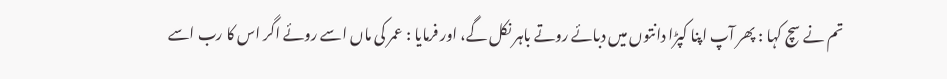تم نے سچ کہا : پھر آپ اپنا کپڑا دانتوں میں دبائے روتے باہر نکل گے، اور فرمایا : عمر کی ماں اسے روئے اگر اس کا رب اسے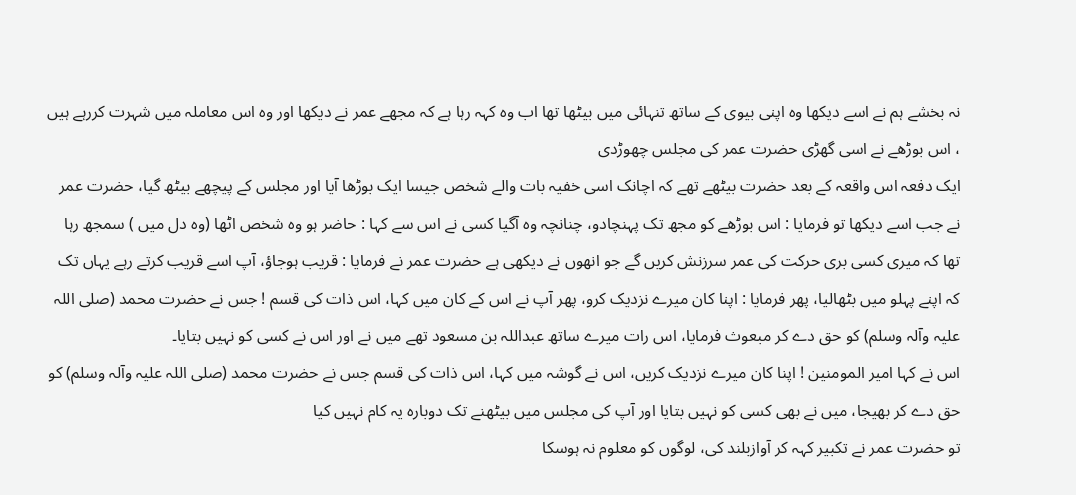نہ بخشے ہم نے اسے دیکھا وہ اپنی بیوی کے ساتھ تنہائی میں بیٹھا تھا اب وہ کہہ رہا ہے کہ مجھے عمر نے دیکھا اور وہ اس معاملہ میں شہرت کررہے ہیں ، اس بوڑھے نے اسی گھڑی حضرت عمر کی مجلس چھوڑدی
ایک دفعہ اس واقعہ کے بعد حضرت بیٹھے تھے کہ اچانک اسی خفیہ بات والے شخص جیسا ایک بوڑھا آیا اور مجلس کے پیچھے بیٹھ گیا، حضرت عمر نے جب اسے دیکھا تو فرمایا : اس بوڑھے کو مجھ تک پہنچادو، چنانچہ وہ آگیا کسی نے اس سے کہا : حاضر ہو وہ شخص اٹھا (وہ دل میں ) سمجھ رہا تھا کہ میری کسی بری حرکت کی عمر سرزنش کریں گے جو انھوں نے دیکھی ہے حضرت عمر نے فرمایا : قریب ہوجاؤ، آپ اسے قریب کرتے رہے یہاں تک کہ اپنے پہلو میں بٹھالیا، پھر فرمایا : اپنا کان میرے نزدیک کرو، پھر آپ نے اس کے کان میں کہا، اس ذات کی قسم ! جس نے حضرت محمد (صلی اللہ علیہ وآلہ وسلم) کو حق دے کر مبعوث فرمایا، اس رات میرے ساتھ عبداللہ بن مسعود تھے میں نے اور اس نے کسی کو نہیں بتایا۔
اس نے کہا امیر المومنین ! اپنا کان میرے نزدیک کریں، اس نے گوشہ میں کہا، اس ذات کی قسم جس نے حضرت محمد (صلی اللہ علیہ وآلہ وسلم) کو حق دے کر بھیجا، میں نے بھی کسی کو نہیں بتایا اور آپ کی مجلس میں بیٹھنے تک دوبارہ یہ کام نہیں کیا
تو حضرت عمر نے تکبیر کہہ کر آوازبلند کی، لوگوں کو معلوم نہ ہوسکا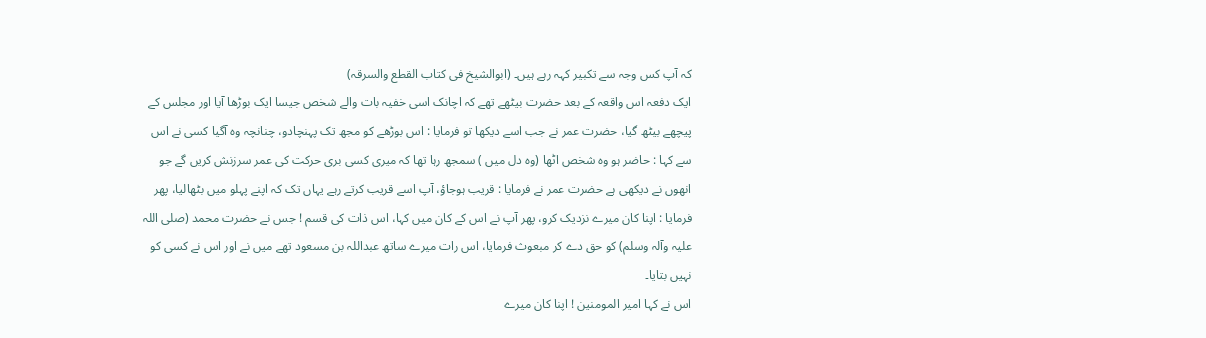کہ آپ کس وجہ سے تکبیر کہہ رہے ہیں۔ (ابوالشیخ فی کتاب القطع والسرقہ)
ایک دفعہ اس واقعہ کے بعد حضرت بیٹھے تھے کہ اچانک اسی خفیہ بات والے شخص جیسا ایک بوڑھا آیا اور مجلس کے پیچھے بیٹھ گیا، حضرت عمر نے جب اسے دیکھا تو فرمایا : اس بوڑھے کو مجھ تک پہنچادو، چنانچہ وہ آگیا کسی نے اس سے کہا : حاضر ہو وہ شخص اٹھا (وہ دل میں ) سمجھ رہا تھا کہ میری کسی بری حرکت کی عمر سرزنش کریں گے جو انھوں نے دیکھی ہے حضرت عمر نے فرمایا : قریب ہوجاؤ، آپ اسے قریب کرتے رہے یہاں تک کہ اپنے پہلو میں بٹھالیا، پھر فرمایا : اپنا کان میرے نزدیک کرو، پھر آپ نے اس کے کان میں کہا، اس ذات کی قسم ! جس نے حضرت محمد (صلی اللہ علیہ وآلہ وسلم) کو حق دے کر مبعوث فرمایا، اس رات میرے ساتھ عبداللہ بن مسعود تھے میں نے اور اس نے کسی کو نہیں بتایا۔
اس نے کہا امیر المومنین ! اپنا کان میرے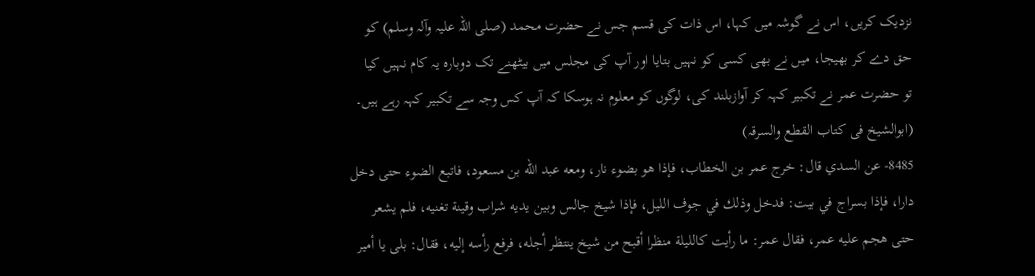نزدیک کریں، اس نے گوشہ میں کہا، اس ذات کی قسم جس نے حضرت محمد (صلی اللہ علیہ وآلہ وسلم) کو حق دے کر بھیجا، میں نے بھی کسی کو نہیں بتایا اور آپ کی مجلس میں بیٹھنے تک دوبارہ یہ کام نہیں کیا
تو حضرت عمر نے تکبیر کہہ کر آوازبلند کی، لوگوں کو معلوم نہ ہوسکا کہ آپ کس وجہ سے تکبیر کہہ رہے ہیں۔ (ابوالشیخ فی کتاب القطع والسرقہ)
8485- عن السدي قال: خرج عمر بن الخطاب، فإذا هو بضوء نار، ومعه عبد الله بن مسعود، فاتبع الضوء حتى دخل دارا، فإذا بسراج في بيت: فدخل وذلك في جوف الليل، فإذا شيخ جالس وبين يديه شراب وقينة تغنيه، فلم يشعر حتى هجم عليه عمر، فقال عمر: ما رأيت كالليلة منظرا أقبح من شيخ ينتظر أجله، فرفع رأسه إليه، فقال: بلى يا أمير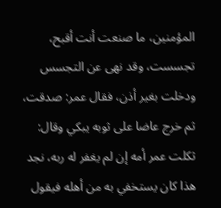المؤمنين، ما صنعت أنت أقبح، تجسست، وقد نهى عن التجسس ودخلت بغير أذن، فقال عمر: صدقت، ثم خرج عاضا على ثوبه يبكي وقال: ثكلت عمر أمه إن لم يغفر له ربه، نجد هذا كان يستخفي به من أهله فيقول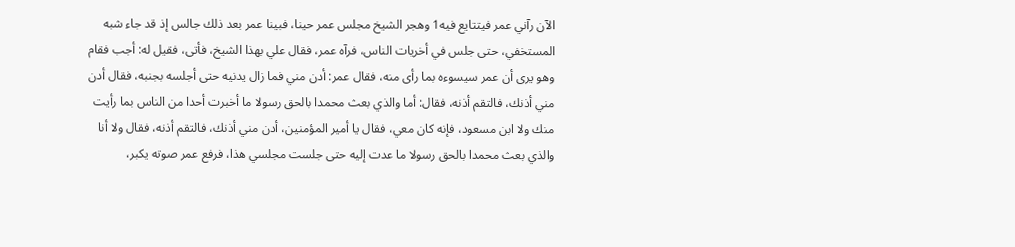الآن رآني عمر فيتتايع فيه1 وهجر الشيخ مجلس عمر حينا، فبينا عمر بعد ذلك جالس إذ قد جاء شبه المستخفي، حتى جلس في أخريات الناس، فرآه عمر، فقال علي بهذا الشيخ، فأتى، فقيل له: أجب فقام وهو يرى أن عمر سيسوءه بما رأى منه، فقال عمر: أدن مني فما زال يدنيه حتى أجلسه بجنبه، فقال أدن مني أذنك، فالتقم أذنه، فقال: أما والذي بعث محمدا بالحق رسولا ما أخبرت أحدا من الناس بما رأيت منك ولا ابن مسعود، فإنه كان معي، فقال يا أمير المؤمنين، أدن مني أذنك، فالتقم أذنه، فقال ولا أنا والذي بعث محمدا بالحق رسولا ما عدت إليه حتى جلست مجلسي هذا، فرفع عمر صوته يكبر،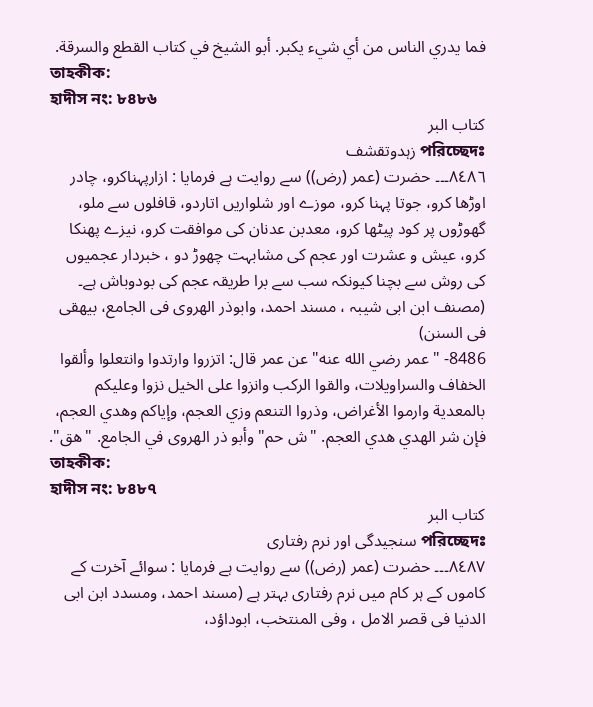فما يدري الناس من أي شيء يكبر. أبو الشيخ في كتاب القطع والسرقة.
তাহকীক:
হাদীস নং: ৮৪৮৬
کتاب البر
পরিচ্ছেদঃ زہدوتقشف
٨٤٨٦۔۔۔ حضرت (عمر (رض)) سے روایت ہے فرمایا : ازارپہناکرو، چادر اوڑھا کرو، جوتا پہنا کرو، موزے اور شلواریں اتاردو، قافلوں سے ملو، گھوڑوں پر کود پیٹھا کرو، معدبن عدنان کی موافقت کرو، نیزے پھنکا کرو، عیش و عشرت اور عجم کی مشابہت چھوڑ دو ، خبردار عجمیوں کی روش سے بچنا کیونکہ سب سے برا طریقہ عجم کی بودوباش ہے۔ (مصنف ابن ابی شیبہ ، مسند احمد، وابوذر الھروی فی الجامع، بیھقی فی السنن)
8486- "عمر رضي الله عنه" عن عمر قال: اتزروا وارتدوا وانتعلوا وألقوا الخفاف والسراويلات، والقوا الركب وانزوا على الخيل نزوا وعليكم بالمعدية وارموا الأغراض، وذروا التنعم وزي العجم، وإياكم وهدي العجم، فإن شر الهدي هدي العجم. "ش حم" وأبو ذر الهروى في الجامع. "هق".
তাহকীক:
হাদীস নং: ৮৪৮৭
کتاب البر
পরিচ্ছেদঃ سنجیدگی اور نرم رفتاری
٨٤٨٧۔۔۔ حضرت (عمر (رض)) سے روایت ہے فرمایا : سوائے آخرت کے کاموں کے ہر کام میں نرم رفتاری بہتر ہے (مسند احمد، ومسدد ابن ابی الدنیا فی قصر الامل ، وفی المنتخب، ابوداؤد،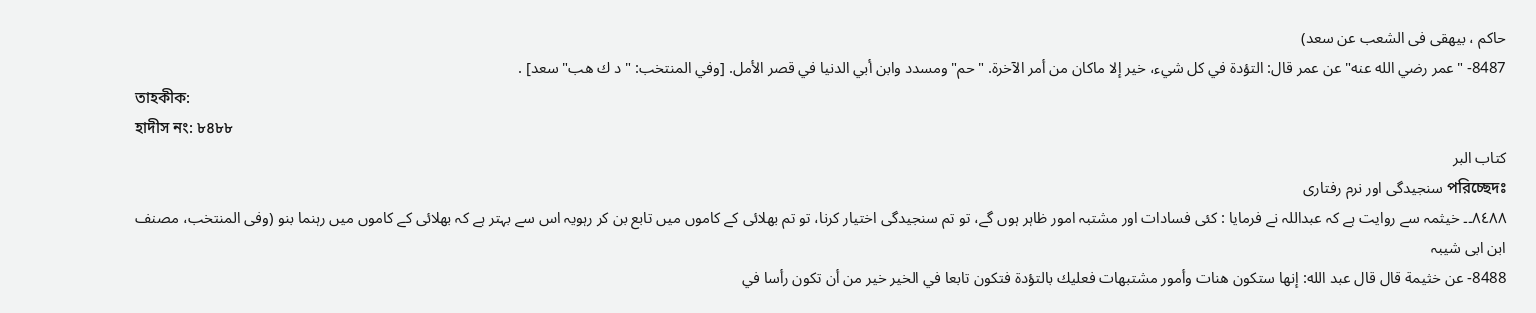حاکم ، بیھقی فی الشعب عن سعد)
8487- "عمر رضي الله عنه" عن عمر قال: التؤدة في كل شيء، خير إلا ماكان من أمر الآخرة. "حم" ومسدد وابن أبي الدنيا في قصر الأمل. [وفي المنتخب: "د ك هب" سعد] .
তাহকীক:
হাদীস নং: ৮৪৮৮
کتاب البر
পরিচ্ছেদঃ سنجیدگی اور نرم رفتاری
٨٤٨٨۔۔ خیثمہ سے روایت ہے کہ عبداللہ نے فرمایا : کئی فسادات اور مشتبہ امور ظاہر ہوں گے، تو تم سنجیدگی اختیار کرنا، تو تم بھلائی کے کاموں میں تابع بن کر رہویہ اس سے بہتر ہے کہ بھلائی کے کاموں میں رہنما بنو (وفی المنتخب، مصنف ابن ابی شیبہ
8488- عن خثيمة قال قال عبد الله: إنها ستكون هنات وأمور مشتبهات فعليك بالتؤدة فتكون تابعا في الخير خير من أن تكون رأسا في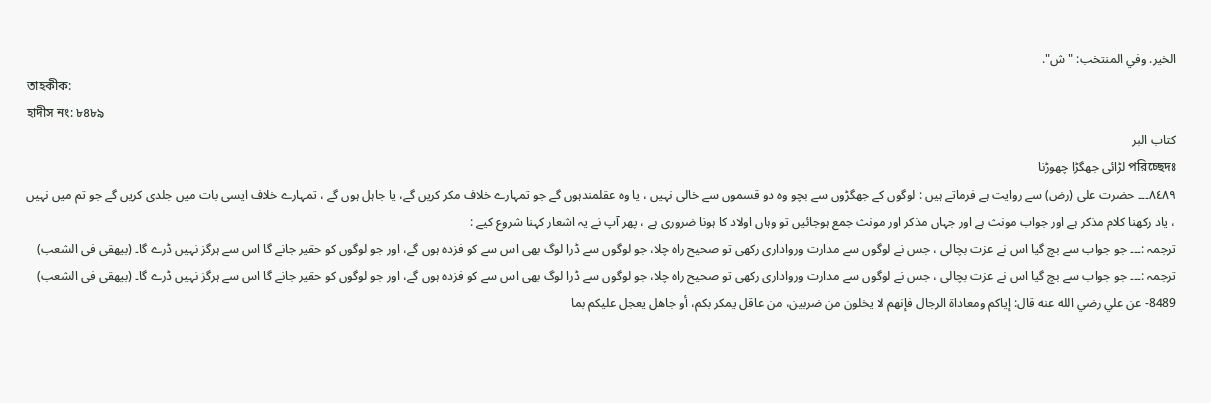الخير. وفي المنتخب: "ش".
তাহকীক:
হাদীস নং: ৮৪৮৯
کتاب البر
পরিচ্ছেদঃ لڑائی جھگڑا چھوڑنا
٨٤٨٩۔۔۔ حضرت علی (رض) سے روایت ہے فرماتے ہیں : لوگوں کے جھگڑوں سے بچو وہ دو قسموں سے خالی نہیں ، یا وہ عقلمندہوں گے جو تمہارے خلاف مکر کریں گے، یا جاہل ہوں گے ، تمہارے خلاف ایسی بات میں جلدی کریں گے جو تم میں نہیں ، یاد رکھنا کلام مذکر ہے اور جواب مونث ہے اور جہاں مذکر اور مونث جمع ہوجائیں تو وہاں اولاد کا ہونا ضروری ہے ، پھر آپ نے یہ اشعار کہنا شروع کیے :
ترجمہ :۔۔۔ جو جواب سے بچ گیا اس نے عزت بچالی ، جس نے لوگوں سے مدارت ورواداری رکھی تو صحیح راہ چلا، جو لوگوں سے ڈرا لوگ بھی اس سے کو فزدہ ہوں گے، اور جو لوگوں کو حقیر جانے گا اس سے ہرگز نہیں ڈرے گا۔ (بیھقی فی الشعب)
ترجمہ :۔۔۔ جو جواب سے بچ گیا اس نے عزت بچالی ، جس نے لوگوں سے مدارت ورواداری رکھی تو صحیح راہ چلا، جو لوگوں سے ڈرا لوگ بھی اس سے کو فزدہ ہوں گے، اور جو لوگوں کو حقیر جانے گا اس سے ہرگز نہیں ڈرے گا۔ (بیھقی فی الشعب)
8489- عن علي رضي الله عنه قال: إياكم ومعاداة الرجال فإنهم لا يخلون من ضربين، من عاقل يمكر بكم، أو جاهل يعجل عليكم بما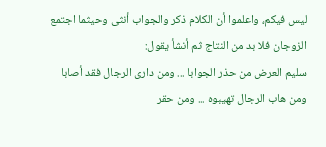ليس فيكم، واعلموا أن الكلام ذكر والجواب أنثى وحيثما اجتمع الزوجان فلا بد من النتاج ثم أنشأ يقول:
سليم العرض من حذر الجوابا ... ومن دارى الرجال فقد أصابا
ومن هاب الرجال تهيبوه ... ومن حقر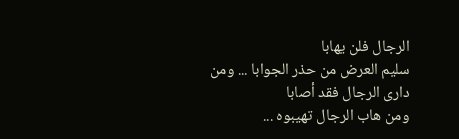الرجال فلن يهابا
سليم العرض من حذر الجوابا ... ومن دارى الرجال فقد أصابا
ومن هاب الرجال تهيبوه ...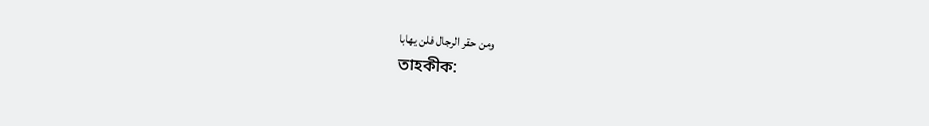ومن حقر الرجال فلن يهابا
তাহকীক: